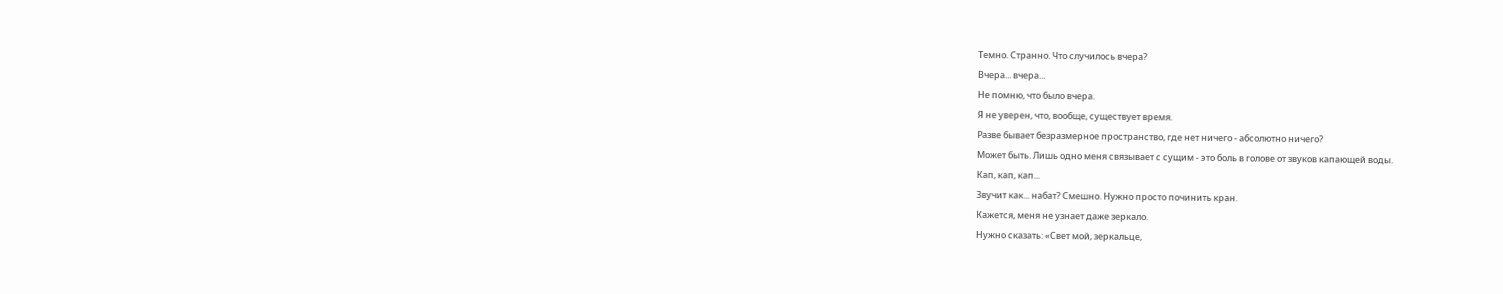Темно. Странно. Что случилось вчера?
Вчера... вчера...
Не помню, что было вчера.
Я не уверен, что, вообще, существует время.
Разве бывает безразмерное пространство, где нет ничего - абсолютно ничего?
Может быть. Лишь одно меня связывает с сущим - это боль в голове от звуков капающей воды.
Кап, кап, кап...
Звучит как... набат? Смешно. Нужно просто починить кран.
Кажется, меня не узнает даже зеркало.
Нужно сказать: «Свет мой, зеркальце,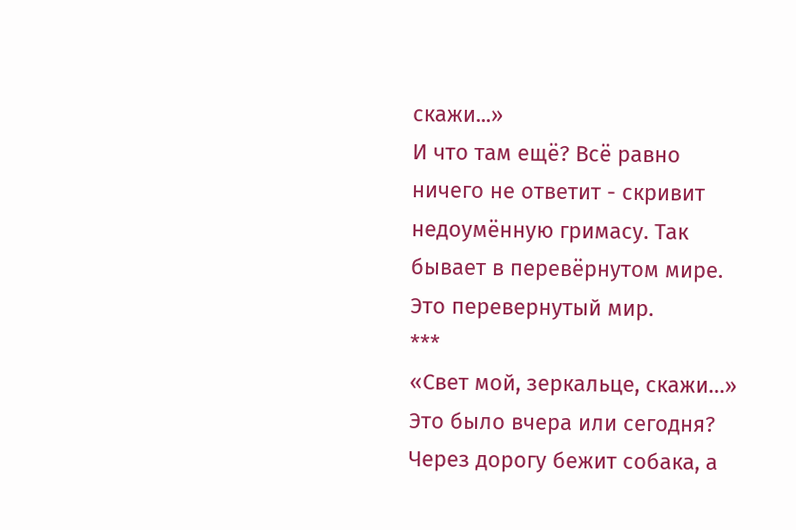скажи...»
И что там ещё? Всё равно ничего не ответит - скривит недоумённую гримасу. Так бывает в перевёрнутом мире.
Это перевернутый мир.
***
«Свет мой, зеркальце, скажи…»
Это было вчера или сегодня?
Через дорогу бежит собака, а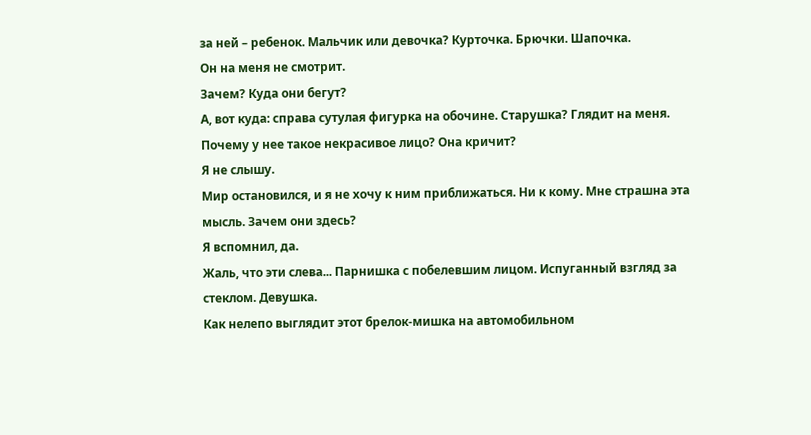за ней – ребенок. Мальчик или девочка? Курточка. Брючки. Шапочка.
Он на меня не смотрит.
Зачем? Куда они бегут?
А, вот куда: справа сутулая фигурка на обочине. Старушка? Глядит на меня. Почему у нее такое некрасивое лицо? Она кричит?
Я не слышу.
Мир остановился, и я не хочу к ним приближаться. Ни к кому. Мне страшна эта мысль. Зачем они здесь?
Я вспомнил, да.
Жаль, что эти слева... Парнишка с побелевшим лицом. Испуганный взгляд за стеклом. Девушка.
Как нелепо выглядит этот брелок-мишка на автомобильном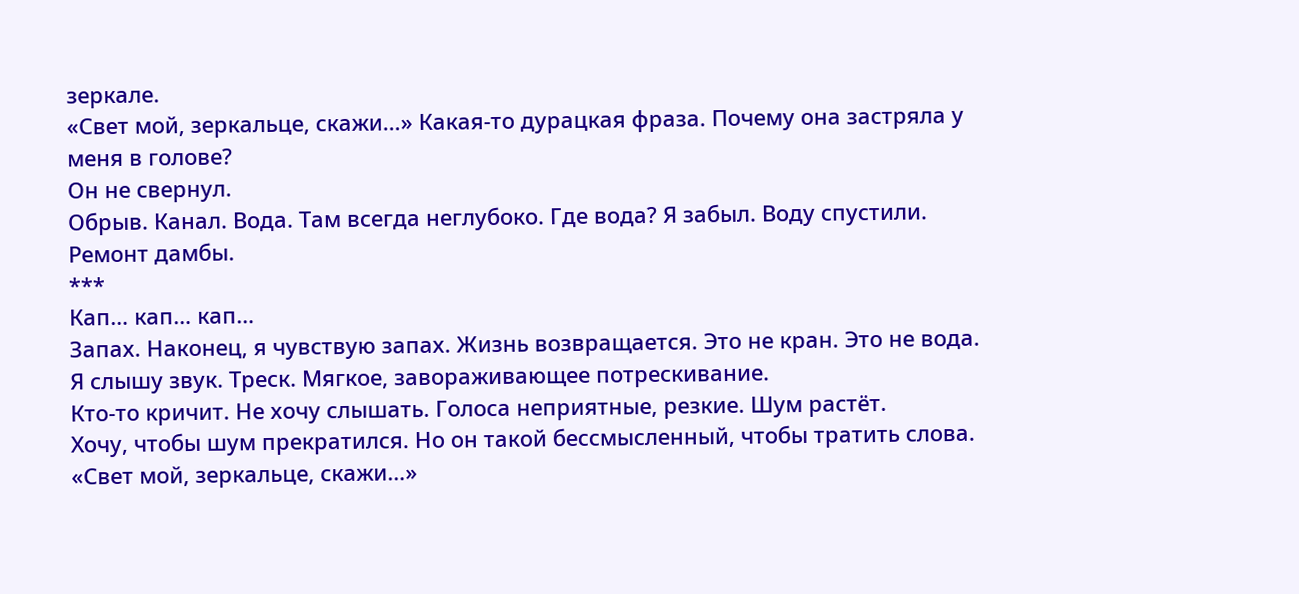зеркале.
«Свет мой, зеркальце, скажи…» Какая-то дурацкая фраза. Почему она застряла у меня в голове?
Он не свернул.
Обрыв. Канал. Вода. Там всегда неглубоко. Где вода? Я забыл. Воду спустили. Ремонт дамбы.
***
Кап… кап… кап…
Запах. Наконец, я чувствую запах. Жизнь возвращается. Это не кран. Это не вода.
Я слышу звук. Треск. Мягкое, завораживающее потрескивание.
Кто-то кричит. Не хочу слышать. Голоса неприятные, резкие. Шум растёт.
Хочу, чтобы шум прекратился. Но он такой бессмысленный, чтобы тратить слова.
«Свет мой, зеркальце, скажи…»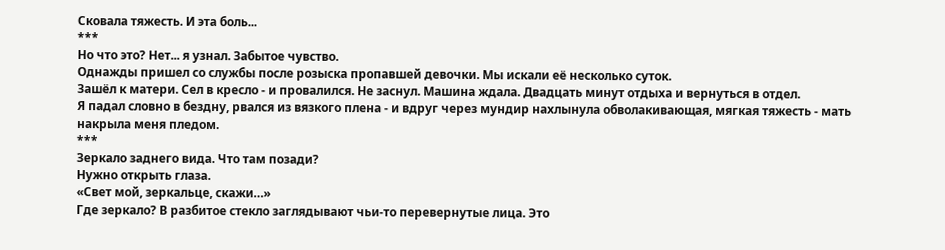Сковала тяжесть. И эта боль...
***
Но что это? Нет... я узнал. Забытое чувство.
Однажды пришел со службы после розыска пропавшей девочки. Мы искали её несколько суток.
Зашёл к матери. Сел в кресло - и провалился. Не заснул. Машина ждала. Двадцать минут отдыха и вернуться в отдел.
Я падал словно в бездну, рвался из вязкого плена - и вдруг через мундир нахлынула обволакивающая, мягкая тяжесть - мать накрыла меня пледом.
***
Зеркало заднего вида. Что там позади?
Нужно открыть глаза.
«Свет мой, зеркальце, скажи…»
Где зеркало? В разбитое стекло заглядывают чьи-то перевернутые лица. Это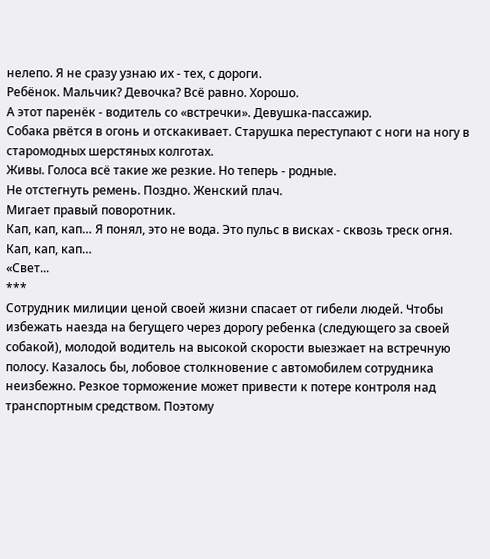нелепо. Я не сразу узнаю их - тех, с дороги.
Ребёнок. Мальчик? Девочка? Всё равно. Хорошо.
А этот паренёк - водитель со «встречки». Девушка-пассажир.
Собака рвётся в огонь и отскакивает. Старушка переступают с ноги на ногу в старомодных шерстяных колготах.
Живы. Голоса всё такие же резкие. Но теперь - родные.
Не отстегнуть ремень. Поздно. Женский плач.
Мигает правый поворотник.
Кап, кап, кап… Я понял, это не вода. Это пульс в висках - сквозь треск огня.
Кап, кап, кап…
«Свет...
***
Сотрудник милиции ценой своей жизни спасает от гибели людей. Чтобы избежать наезда на бегущего через дорогу ребенка (следующего за своей собакой), молодой водитель на высокой скорости выезжает на встречную полосу. Казалось бы, лобовое столкновение с автомобилем сотрудника неизбежно. Резкое торможение может привести к потере контроля над транспортным средством. Поэтому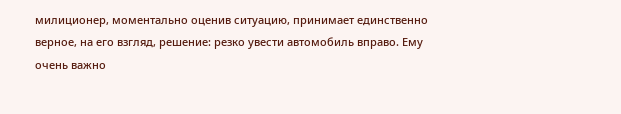милиционер, моментально оценив ситуацию, принимает единственно верное, на его взгляд, решение: резко увести автомобиль вправо. Ему очень важно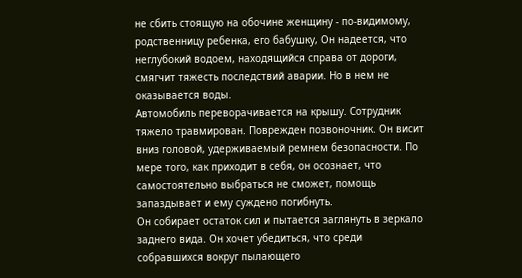не сбить стоящую на обочине женщину - по-видимому, родственницу ребенка, его бабушку, Он надеется, что неглубокий водоем, находящийся справа от дороги, смягчит тяжесть последствий аварии. Но в нем не оказывается воды.
Автомобиль переворачивается на крышу. Сотрудник тяжело травмирован. Поврежден позвоночник. Он висит вниз головой, удерживаемый ремнем безопасности. По мере того, как приходит в себя, он осознает, что самостоятельно выбраться не сможет, помощь запаздывает и ему суждено погибнуть.
Он собирает остаток сил и пытается заглянуть в зеркало заднего вида. Он хочет убедиться, что среди собравшихся вокруг пылающего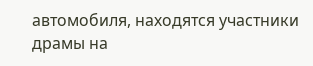автомобиля, находятся участники драмы на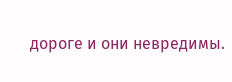дороге и они невредимы.